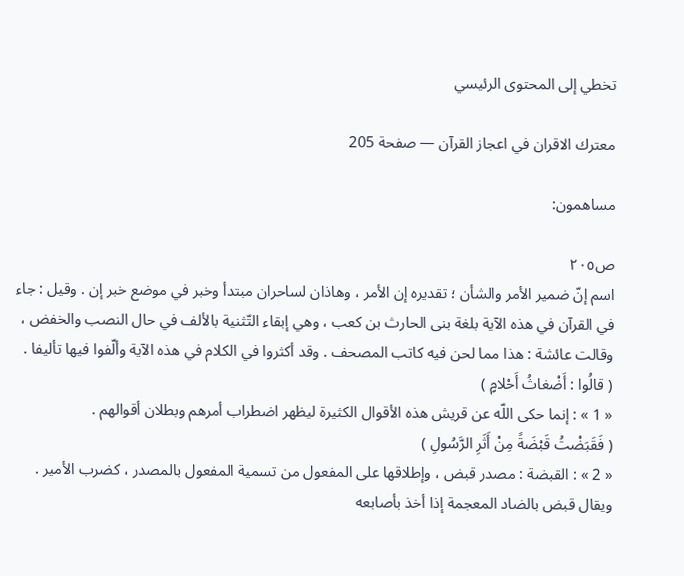تخطي إلى المحتوى الرئيسي

معترك الاقران في اعجاز القرآن — صفحة 205

مساهمون:

ص٢٠٥
اسم إنّ ضمير الأمر والشأن ؛ تقديره إن الأمر ، وهاذان لساحران مبتدأ وخبر في موضع خبر إن . وقيل : جاء في القرآن في هذه الآية بلغة بنى الحارث بن كعب ، وهي إبقاء التّثنية بالألف في حال النصب والخفض ، وقالت عائشة : هذا مما لحن فيه كاتب المصحف . وقد أكثروا في الكلام في هذه الآية وألّفوا فيها تأليفا .
( قالُوا : أَضْغاثُ أَحْلامٍ )
« 1 » : إنما حكى اللّه عن قريش هذه الأقوال الكثيرة ليظهر اضطراب أمرهم وبطلان أقوالهم .
( فَقَبَضْتُ قَبْضَةً مِنْ أَثَرِ الرَّسُولِ )
« 2 » : القبضة : مصدر قبض ، وإطلاقها على المفعول من تسمية المفعول بالمصدر ، كضرب الأمير . ويقال قبض بالضاد المعجمة إذا أخذ بأصابعه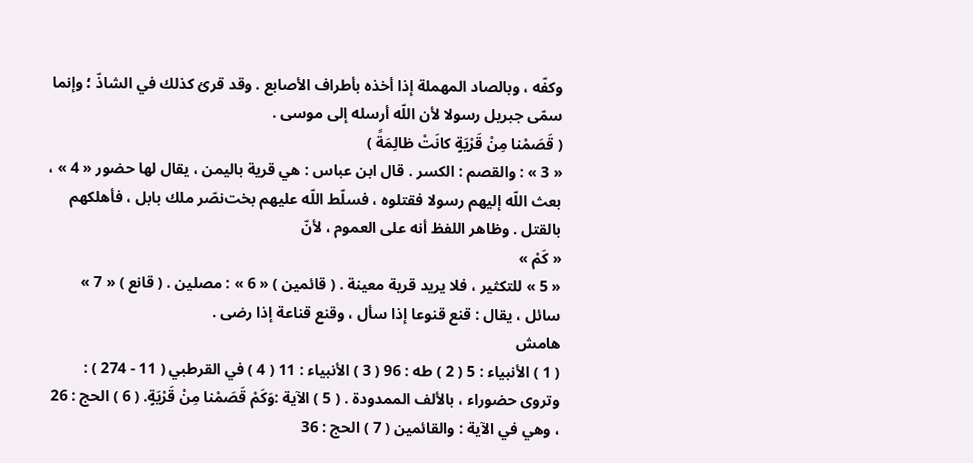وكفّه ، وبالصاد المهملة إذا أخذه بأطراف الأصابع . وقد قرئ كذلك في الشاذّ ؛ وإنما سمّى جبريل رسولا لأن اللّه أرسله إلى موسى .
( قَصَمْنا مِنْ قَرْيَةٍ كانَتْ ظالِمَةً )
« 3 » : والقصم : الكسر . قال ابن عباس : هي قرية باليمن ، يقال لها حضور « 4 » ، بعث اللّه إليهم رسولا فقتلوه ، فسلّط اللّه عليهم بخت‌نصّر ملك بابل ، فأهلكهم بالقتل . وظاهر اللفظ أنه على العموم ، لأنّ
« كَمْ »
« 5 » للتكثير ، فلا يريد قرية معينة . ( قائمين ) « 6 » : مصلين . ( قانع ) « 7 » سائل ، يقال : قنع قنوعا إذا سأل ، وقنع قناعة إذا رضى .
هامش
( 1 ) الأنبياء : 5 ( 2 ) طه : 96 ( 3 ) الأنبياء : 11 ( 4 ) في القرطبي ( 11 - 274 ) : وتروى حضوراء ، بالألف الممدودة . ( 5 ) الآية :وَكَمْ قَصَمْنا مِنْ قَرْيَةٍ. ( 6 ) الحج : 26 ، وهي في الآية : والقائمين ( 7 ) الحج : 36